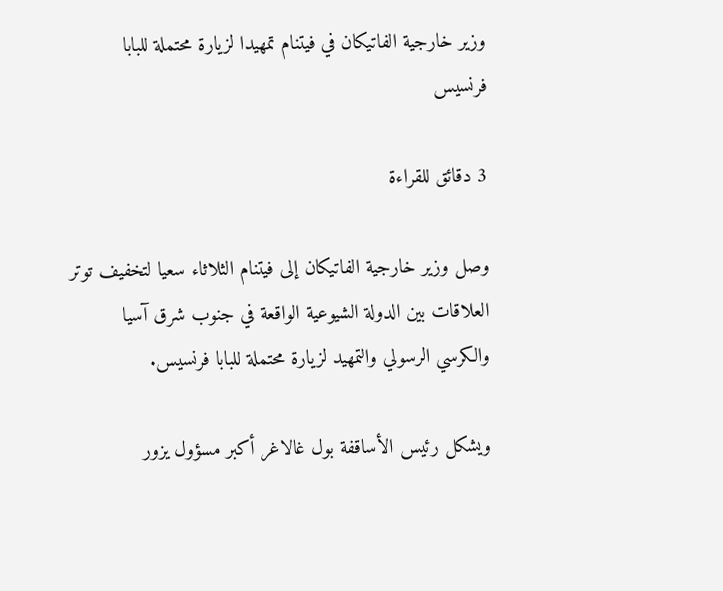وزير خارجية الفاتيكان في فيتنام تمهيدا لزيارة محتملة للبابا فرنسيس

3 دقائق للقراءة

وصل وزير خارجية الفاتيكان إلى فيتنام الثلاثاء سعيا لتخفيف توتر العلاقات بين الدولة الشيوعية الواقعة في جنوب شرق آسيا والكرسي الرسولي والتمهيد لزيارة محتملة للبابا فرنسيس.

ويشكل رئيس الأساقفة بول غالاغر أكبر مسؤول يزور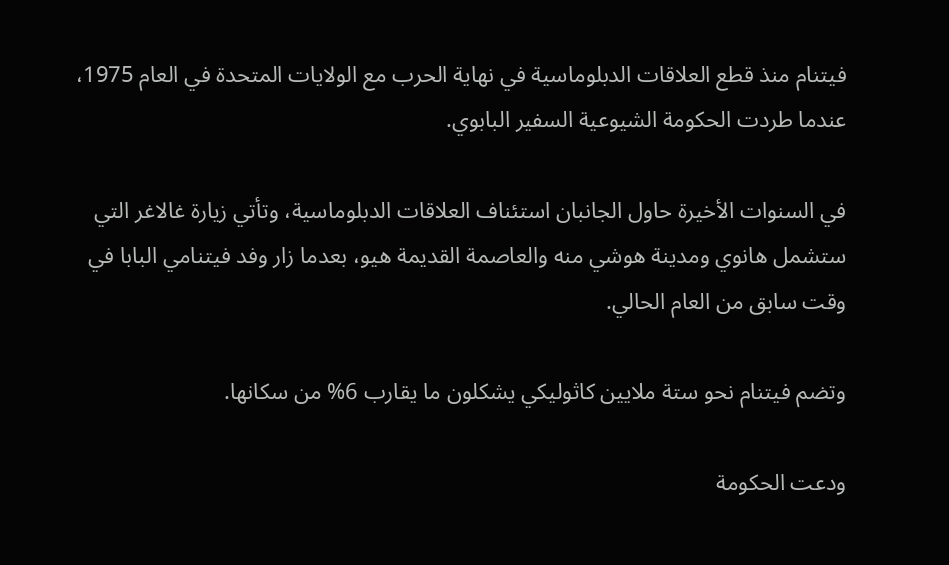فيتنام منذ قطع العلاقات الدبلوماسية في نهاية الحرب مع الولايات المتحدة في العام 1975، عندما طردت الحكومة الشيوعية السفير البابوي.

في السنوات الأخيرة حاول الجانبان استئناف العلاقات الدبلوماسية، وتأتي زيارة غالاغر التي ستشمل هانوي ومدينة هوشي منه والعاصمة القديمة هيو، بعدما زار وفد فيتنامي البابا في وقت سابق من العام الحالي.

وتضم فيتنام نحو ستة ملايين كاثوليكي يشكلون ما يقارب 6% من سكانها.

ودعت الحكومة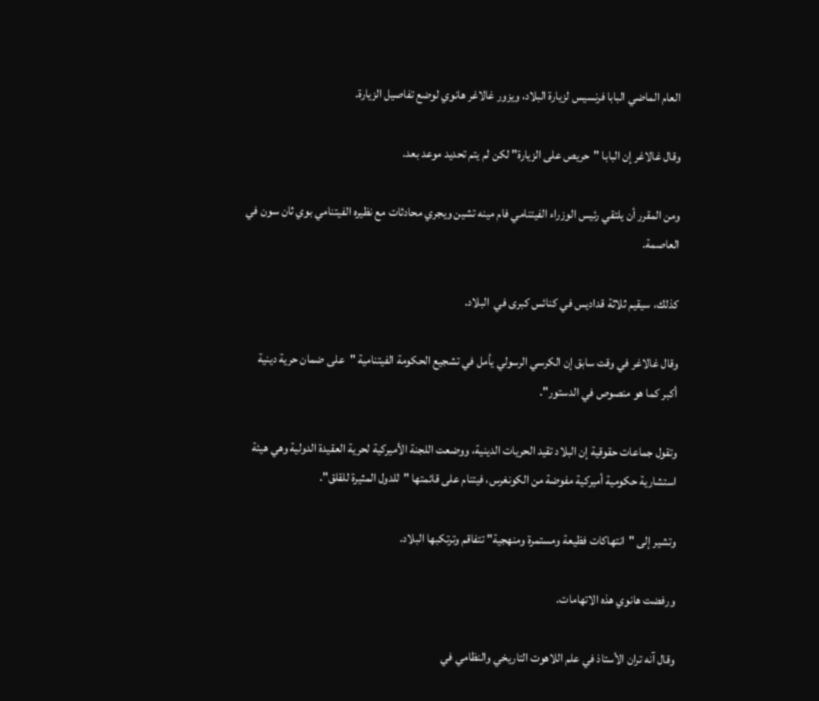العام الماضي البابا فرنسيس لزيارة البلاد، ويزور غالاغر هانوي لوضع تفاصيل الزيارة.

وقال غالاغر إن البابا "حريص على الزيارة" لكن لم يتم تحديد موعد بعد.

ومن المقرر أن يلتقي رئيس الوزراء الفيتنامي فام مينه تشين ويجري محادثات مع نظيره الفيتنامي بوي ثان سون في العاصمة.

كذلك، سيقيم ثلاثة قداديس في كنائس كبرى في  البلاد.

وقال غالاغر في وقت سابق إن الكرسي الرسولي يأمل في تشجيع الحكومة الفيتنامية "على ضمان حرية دينية أكبر كما هو منصوص في الدستور".

وتقول جماعات حقوقية إن البلاد تقيد الحريات الدينية، ووضعت اللجنة الأميركية لحرية العقيدة الدولية وهي هيئة استشارية حكومية أميركية مفوضة من الكونغرس، فيتنام على قائمتها "للدول المثيرة للقلق".

وتشير إلى "انتهاكات فظيعة ومستمرة ومنهجية" تتفاقم وترتكبها البلاد.

ورفضت هانوي هذه الاتهامات.

وقال آنه تران الأستاذ في علم اللاهوت التاريخي والنظامي في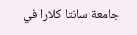جامعة سانتا كلارا في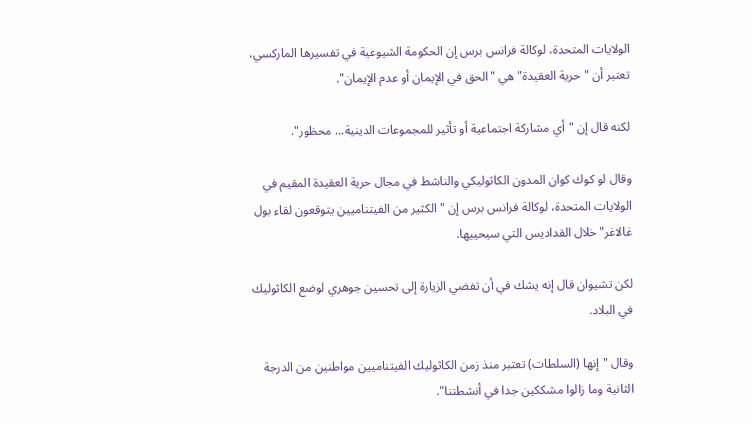الولايات المتحدة، لوكالة فرانس برس إن الحكومة الشيوعية في تفسيرها الماركسي، تعتبر أن "حرية العقيدة" هي "الحق في الإيمان أو عدم الإيمان".

لكنه قال إن "أي مشاركة اجتماعية أو تأثير للمجموعات الدينية... محظور".

وقال لو كوك كوان المدون الكاثوليكي والناشط في مجال حرية العقيدة المقيم في الولايات المتحدة، لوكالة فرانس برس إن "الكثير من الفيتناميين يتوقعون لقاء بول غالاغر" خلال القداديس التي سيحييها.

لكن تشيوان قال إنه يشك في أن تفضي الزيارة إلى تحسين جوهري لوضع الكاثوليك في البلاد.

وقال "إنها (السلطات) تعتبر منذ زمن الكاثوليك الفيتناميين مواطنين من الدرجة الثانية وما زالوا مشككين جدا في أنشطتنا".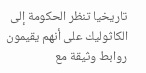تاريخيا تنظر الحكومة إلى الكاثوليك على أنهم يقيمون روابط وثيقة مع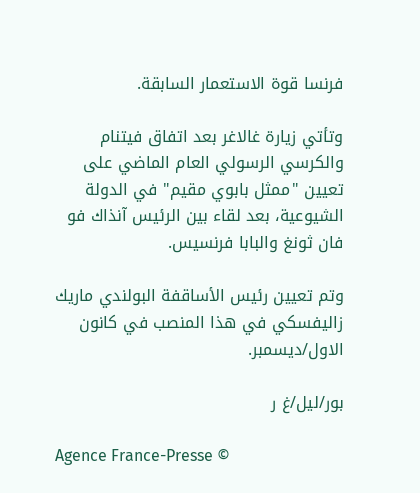فرنسا قوة الاستعمار السابقة.

وتأتي زيارة غالاغر بعد اتفاق فيتنام والكرسي الرسولي العام الماضي على تعيين "ممثل بابوي مقيم" في الدولة الشيوعية، بعد لقاء بين الرئيس آنذاك فو فان ثونغ والبابا فرنسيس.

وتم تعيين رئيس الأساقفة البولندي ماريك زاليفسكي في هذا المنصب في كانون الاول/ديسمبر.

بور/ليل/غ ر

Agence France-Presse ©